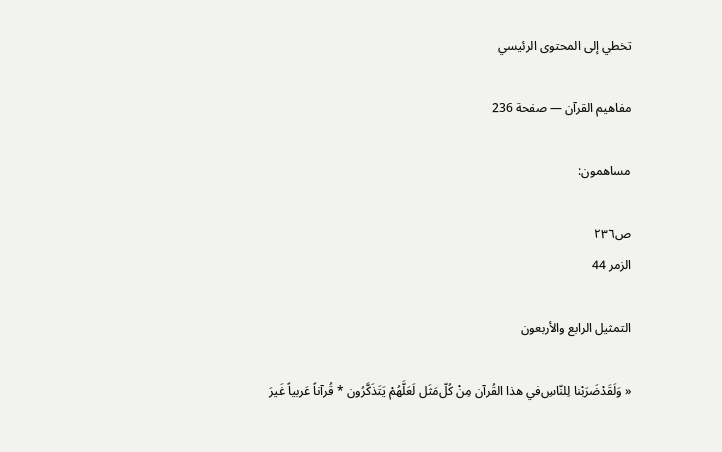تخطي إلى المحتوى الرئيسي

مفاهيم القرآن — صفحة 236

مساهمون:

ص٢٣٦
الزمر 44

التمثيل الرابع والأربعون

« وَلَقَدْضَرَبْنا لِلنّاس‌ِفي هذا القُرآن مِنْ كُل‌ّمَثَل لَعَلَّهُمْ يَتَذَكَّرُون * قُرآناً عَربياً غَيرَ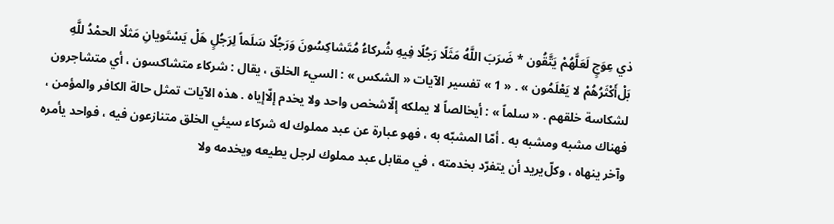ذي عِوَجٍ لَعَلَّهُمْ يَتَّقُون * ضَرَبَ اللَّهُ مَثَلًا رَجُلًا فِيهِ شُركاءُ مُتَشاكِسُونَ وَرَجُلًا سَلَماً لِرَجُلٍ هَلْ يَسْتَويانِ مَثلًا الحمْدُ للَّهِ بَل‌ْأَكْثَرُهُمْ لا يَعْلَمُون » . « 1 » تفسير الآيات « الشكس » : السيء الخلق ، يقال : شركاء متشاكسون ، أي متشاجرون لشكاسة خلقهم . « سلماً » : أيخالصاً لا يملكه إلّاشخص واحد ولا يخدم إلّاإياه . هذه الآيات تمثل حالة الكافر والمؤمن ، فهناك مشبه ومشبه به . أمّا المشبّه به ، فهو عبارة عن عبد مملوك له شركاء سيئي الخلق متنازعون فيه ، فواحد يأمره وآخر ينهاه ، وكل‌ّيريد أن يتفرّد بخدمته ، في مقابل عبد مملوك لرجل يطيعه ويخدمه ولا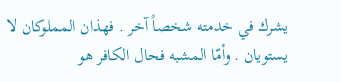يشرك في خدمته شخصاً آخر . فهذان المملوكان لا يستويان . وأمّا المشبه فحال الكافر هو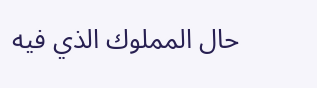حال المملوك الذي فيه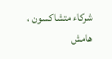شركاء متشاكسون ،
هامش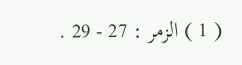( 1 ) الزمر : 27 - 29 .